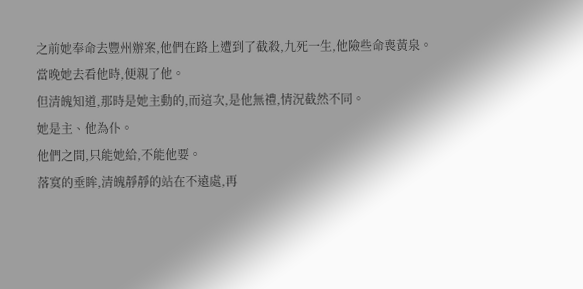之前她奉命去豐州辦案,他們在路上遭到了截殺,九死一生,他險些命喪黃泉。
當晚她去看他時,便親了他。
但清魄知道,那時是她主動的,而這次,是他無禮,情況截然不同。
她是主、他為仆。
他們之間,只能她給,不能他要。
落寞的垂眸,清魄靜靜的站在不遠處,再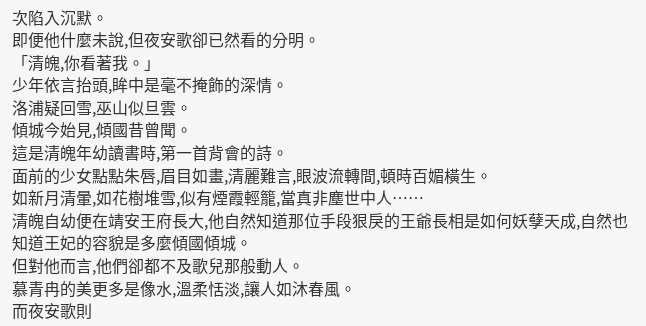次陷入沉默。
即便他什麼未說,但夜安歌卻已然看的分明。
「清魄,你看著我。」
少年依言抬頭,眸中是毫不掩飾的深情。
洛浦疑回雪,巫山似旦雲。
傾城今始見,傾國昔曾聞。
這是清魄年幼讀書時,第一首背會的詩。
面前的少女點點朱唇,眉目如畫,清麗難言,眼波流轉間,頓時百媚橫生。
如新月清暈,如花樹堆雪,似有煙霞輕籠,當真非塵世中人……
清魄自幼便在靖安王府長大,他自然知道那位手段狠戾的王爺長相是如何妖孽天成,自然也知道王妃的容貌是多麼傾國傾城。
但對他而言,他們卻都不及歌兒那般動人。
慕青冉的美更多是像水,溫柔恬淡,讓人如沐春風。
而夜安歌則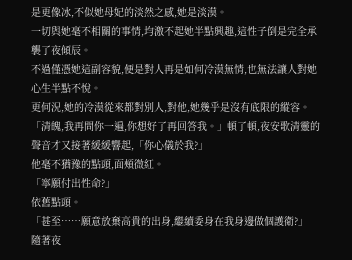是更像冰,不似她母妃的淡然之感,她是淡漠。
一切與她毫不相關的事情,均激不起她半點興趣,這性子倒是完全承襲了夜傾辰。
不過僅憑她這副容貌,便是對人再是如何冷漠無情,也無法讓人對她心生半點不悅。
更何況,她的冷漠從來都對別人,對他,她幾乎是沒有底限的縱容。
「清魄,我再問你一遍,你想好了再回答我。」頓了頓,夜安歌清靈的聲音才又接著緩緩響起,「你心儀於我?」
他毫不猶豫的點頭,面頰微紅。
「寧願付出性命?」
依舊點頭。
「甚至……願意放棄高貴的出身,繼續委身在我身邊做個護衛?」
隨著夜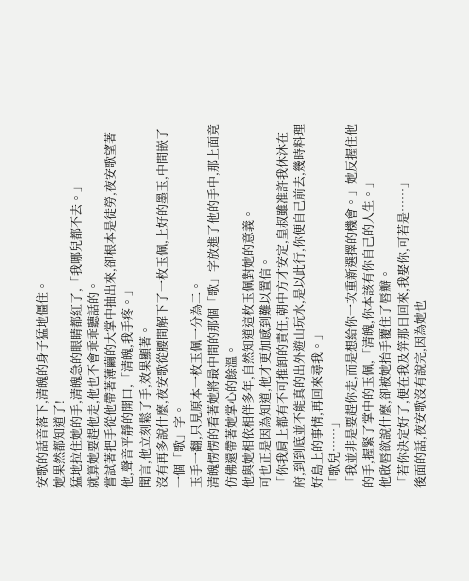安歌的話音落下,清魄的身子猛地僵住。
她果然都知道了!
猛地拉住她的手,清魄急的眼睛都紅了,「我哪兒都不去。」
就算她要趕他走,他也不會乖乖聽話的。
嘗試著把手從他帶著薄繭的大掌中抽出來,卻根本是徒勞,夜安歌望著他,聲音平靜的開口,「清魄,我手疼。」
聞言,他立刻鬆了手,效果顯著。
沒有再多說什麼,夜安歌從腰間解下了一枚玉佩,上好的墨玉,中間嵌了一個「歌」字。
玉手一翻,只見原本一枚玉佩一分為二。
清魄愣愣的看著她將最中間的那個「歌」字放進了他的手中,那上面竟仿佛還帶著她掌心的餘溫。
他與她相依相伴多年,自然知道這枚玉佩對她的意義。
可也正是因為知道,他才更加感到難以置信。
「你我肩上都有不可推卸的責任,朝中方才安定,皇叔雖准許我休沐在府,到到底並不能真的出外遊山玩水,是以此行,你便自己前去,幾時料理好島上的事情,再回來尋我。」
「歌兒……」
「我並非是要趕你走,而是想給你一次重新選擇的機會。」她反握住他的手,握緊了掌中的玉佩,「清魄,你本該有你自己的人生。」
他啟唇欲說什麼,卻被她抬手覆住了唇瓣。
「若你決定好了,便在我及笄那日回來,我娶你,可若是……」
後面的話,夜安歌沒有說完,因為她也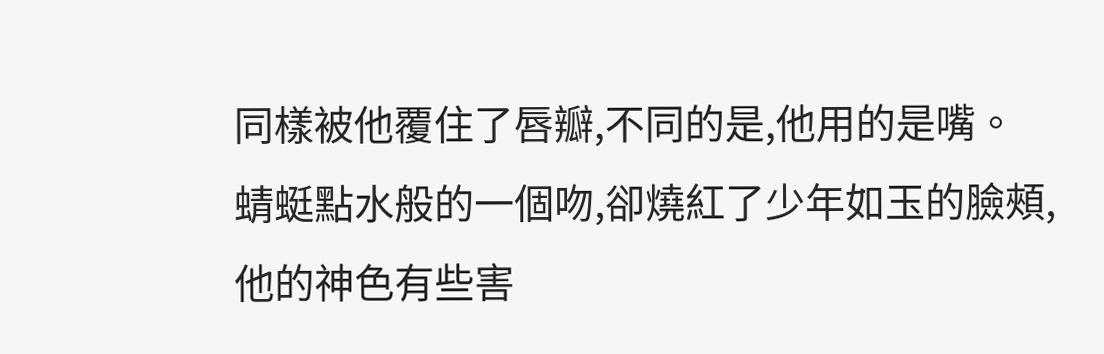同樣被他覆住了唇瓣,不同的是,他用的是嘴。
蜻蜓點水般的一個吻,卻燒紅了少年如玉的臉頰,他的神色有些害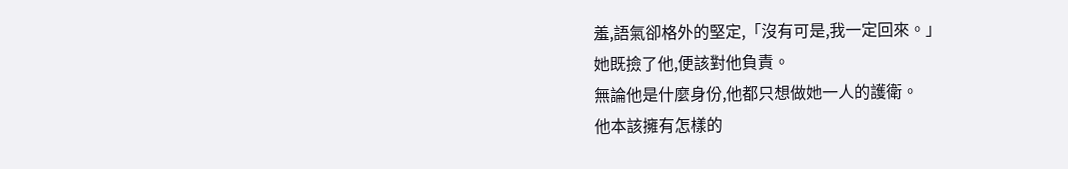羞,語氣卻格外的堅定,「沒有可是,我一定回來。」
她既撿了他,便該對他負責。
無論他是什麼身份,他都只想做她一人的護衛。
他本該擁有怎樣的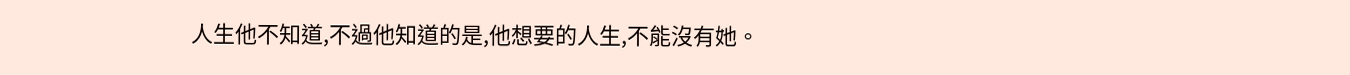人生他不知道,不過他知道的是,他想要的人生,不能沒有她。